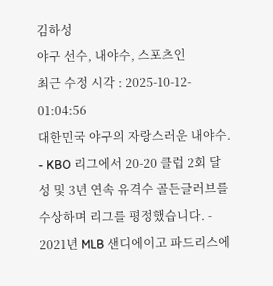김하성
야구 선수, 내야수, 스포츠인
최근 수정 시각 : 2025-10-12- 01:04:56
대한민국 야구의 자랑스러운 내야수. - KBO 리그에서 20-20 클럽 2회 달성 및 3년 연속 유격수 골든글러브를 수상하며 리그를 평정했습니다. - 2021년 MLB 샌디에이고 파드리스에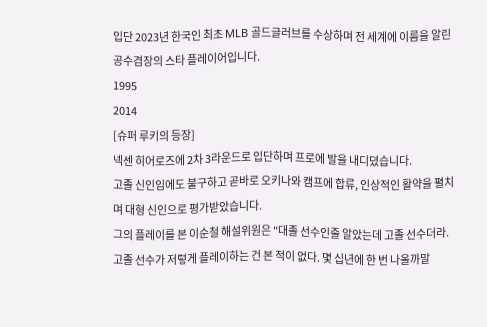입단 2023년 한국인 최초 MLB 골드글러브를 수상하며 전 세계에 이름을 알린 공수겸장의 스타 플레이어입니다.
1995
2014
[슈퍼 루키의 등장]
넥센 히어로즈에 2차 3라운드로 입단하며 프로에 발을 내디뎠습니다.
고졸 신인임에도 불구하고 곧바로 오키나와 캠프에 합류, 인상적인 활약을 펼치며 대형 신인으로 평가받았습니다.
그의 플레이를 본 이순철 해설위원은 "대졸 선수인줄 알았는데 고졸 선수더라. 고졸 선수가 저렇게 플레이하는 건 본 적이 없다. 몇 십년에 한 번 나올까말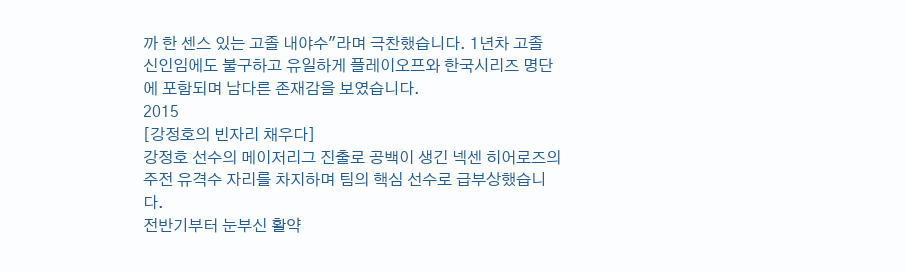까 한 센스 있는 고졸 내야수"라며 극찬했습니다. 1년차 고졸 신인임에도 불구하고 유일하게 플레이오프와 한국시리즈 명단에 포함되며 남다른 존재감을 보였습니다.
2015
[강정호의 빈자리 채우다]
강정호 선수의 메이저리그 진출로 공백이 생긴 넥센 히어로즈의 주전 유격수 자리를 차지하며 팀의 핵심 선수로 급부상했습니다.
전반기부터 눈부신 활약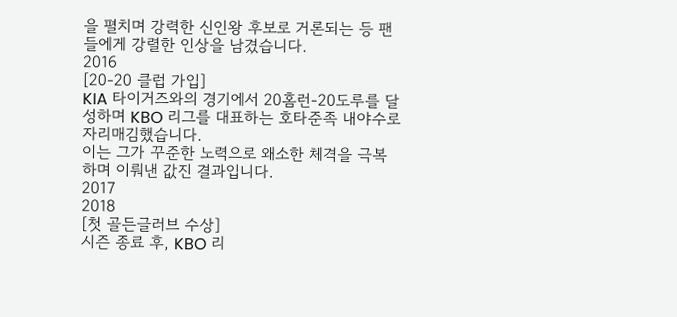을 펼치며 강력한 신인왕 후보로 거론되는 등 팬들에게 강렬한 인상을 남겼습니다.
2016
[20-20 클럽 가입]
KIA 타이거즈와의 경기에서 20홈런-20도루를 달성하며 KBO 리그를 대표하는 호타준족 내야수로 자리매김했습니다.
이는 그가 꾸준한 노력으로 왜소한 체격을 극복하며 이뤄낸 값진 결과입니다.
2017
2018
[첫 골든글러브 수상]
시즌 종료 후, KBO 리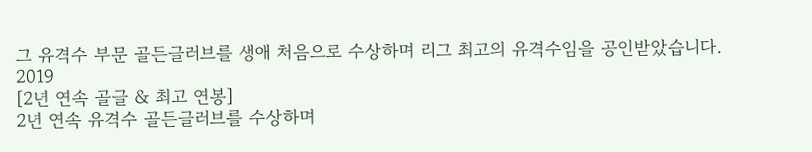그 유격수 부문 골든글러브를 생애 처음으로 수상하며 리그 최고의 유격수임을 공인받았습니다.
2019
[2년 연속 골글 & 최고 연봉]
2년 연속 유격수 골든글러브를 수상하며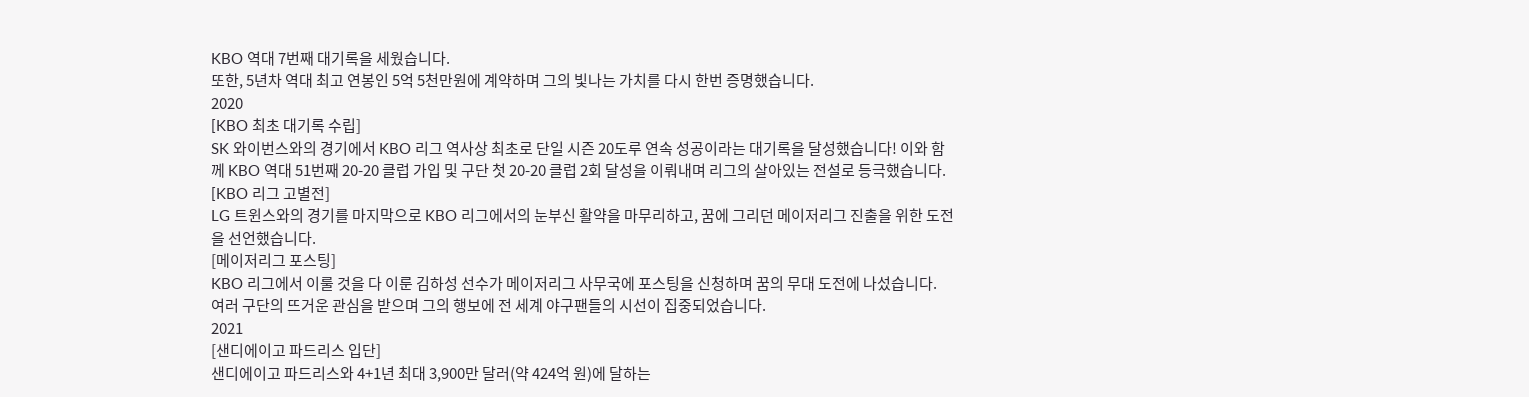KBO 역대 7번째 대기록을 세웠습니다.
또한, 5년차 역대 최고 연봉인 5억 5천만원에 계약하며 그의 빛나는 가치를 다시 한번 증명했습니다.
2020
[KBO 최초 대기록 수립]
SK 와이번스와의 경기에서 KBO 리그 역사상 최초로 단일 시즌 20도루 연속 성공이라는 대기록을 달성했습니다! 이와 함께 KBO 역대 51번째 20-20 클럽 가입 및 구단 첫 20-20 클럽 2회 달성을 이뤄내며 리그의 살아있는 전설로 등극했습니다.
[KBO 리그 고별전]
LG 트윈스와의 경기를 마지막으로 KBO 리그에서의 눈부신 활약을 마무리하고, 꿈에 그리던 메이저리그 진출을 위한 도전을 선언했습니다.
[메이저리그 포스팅]
KBO 리그에서 이룰 것을 다 이룬 김하성 선수가 메이저리그 사무국에 포스팅을 신청하며 꿈의 무대 도전에 나섰습니다.
여러 구단의 뜨거운 관심을 받으며 그의 행보에 전 세계 야구팬들의 시선이 집중되었습니다.
2021
[샌디에이고 파드리스 입단]
샌디에이고 파드리스와 4+1년 최대 3,900만 달러(약 424억 원)에 달하는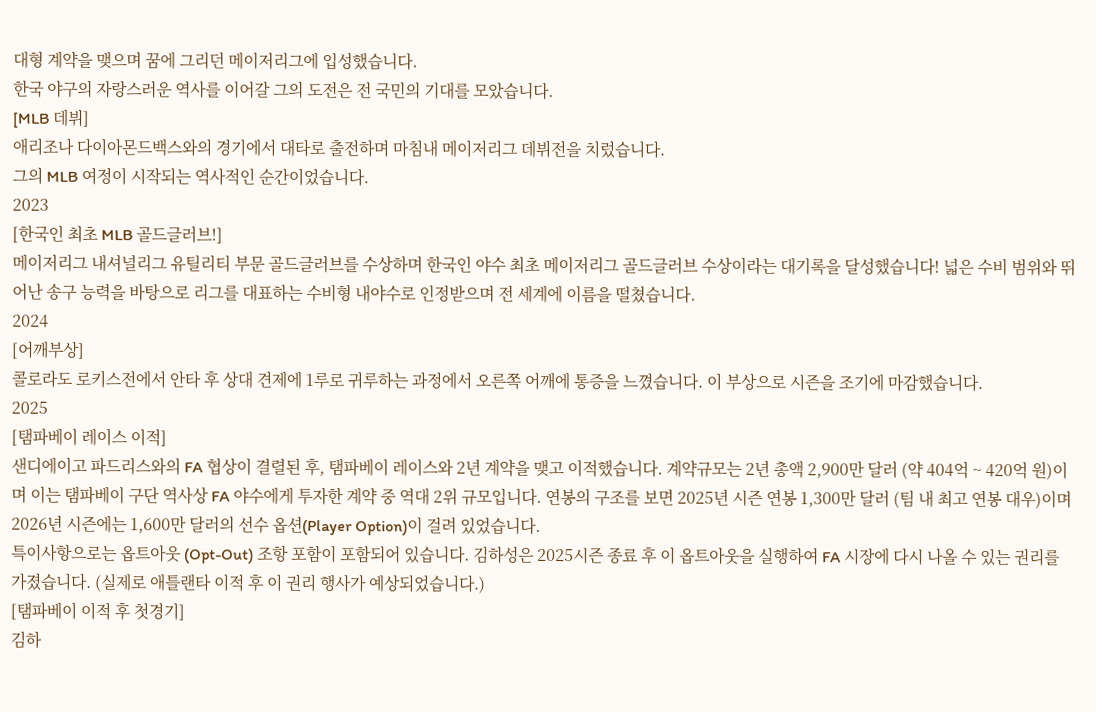대형 계약을 맺으며 꿈에 그리던 메이저리그에 입성했습니다.
한국 야구의 자랑스러운 역사를 이어갈 그의 도전은 전 국민의 기대를 모았습니다.
[MLB 데뷔]
애리조나 다이아몬드백스와의 경기에서 대타로 출전하며 마침내 메이저리그 데뷔전을 치렀습니다.
그의 MLB 여정이 시작되는 역사적인 순간이었습니다.
2023
[한국인 최초 MLB 골드글러브!]
메이저리그 내셔널리그 유틸리티 부문 골드글러브를 수상하며 한국인 야수 최초 메이저리그 골드글러브 수상이라는 대기록을 달성했습니다! 넓은 수비 범위와 뛰어난 송구 능력을 바탕으로 리그를 대표하는 수비형 내야수로 인정받으며 전 세계에 이름을 떨쳤습니다.
2024
[어깨부상]
콜로라도 로키스전에서 안타 후 상대 견제에 1루로 귀루하는 과정에서 오른쪽 어깨에 통증을 느꼈습니다. 이 부상으로 시즌을 조기에 마감했습니다.
2025
[탬파베이 레이스 이적]
샌디에이고 파드리스와의 FA 협상이 결렬된 후, 탬파베이 레이스와 2년 계약을 맺고 이적했습니다. 계약규모는 2년 총액 2,900만 달러 (약 404억 ~ 420억 원)이며 이는 탬파베이 구단 역사상 FA 야수에게 투자한 계약 중 역대 2위 규모입니다. 연봉의 구조를 보면 2025년 시즌 연봉 1,300만 달러 (팀 내 최고 연봉 대우)이며 2026년 시즌에는 1,600만 달러의 선수 옵션(Player Option)이 걸려 있었습니다.
특이사항으로는 옵트아웃 (Opt-Out) 조항 포함이 포함되어 있습니다. 김하성은 2025시즌 종료 후 이 옵트아웃을 실행하여 FA 시장에 다시 나올 수 있는 권리를 가졌습니다. (실제로 애틀랜타 이적 후 이 권리 행사가 예상되었습니다.)
[탬파베이 이적 후 첫경기]
김하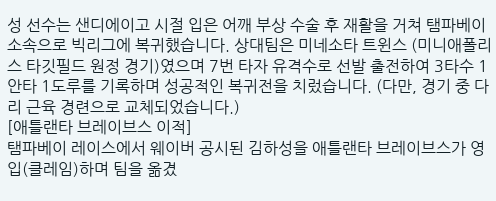성 선수는 샌디에이고 시절 입은 어깨 부상 수술 후 재활을 거쳐 탬파베이 소속으로 빅리그에 복귀했습니다. 상대팀은 미네소타 트윈스 (미니애폴리스 타깃필드 원정 경기)였으며 7번 타자 유격수로 선발 출전하여 3타수 1안타 1도루를 기록하며 성공적인 복귀전을 치렀습니다. (다만, 경기 중 다리 근육 경련으로 교체되었습니다.)
[애틀랜타 브레이브스 이적]
탬파베이 레이스에서 웨이버 공시된 김하성을 애틀랜타 브레이브스가 영입(클레임)하며 팀을 옮겼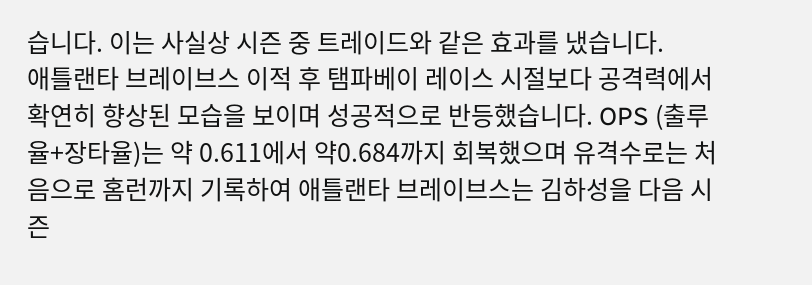습니다. 이는 사실상 시즌 중 트레이드와 같은 효과를 냈습니다.
애틀랜타 브레이브스 이적 후 탬파베이 레이스 시절보다 공격력에서 확연히 향상된 모습을 보이며 성공적으로 반등했습니다. OPS (출루율+장타율)는 약 0.611에서 약0.684까지 회복했으며 유격수로는 처음으로 홈런까지 기록하여 애틀랜타 브레이브스는 김하성을 다음 시즌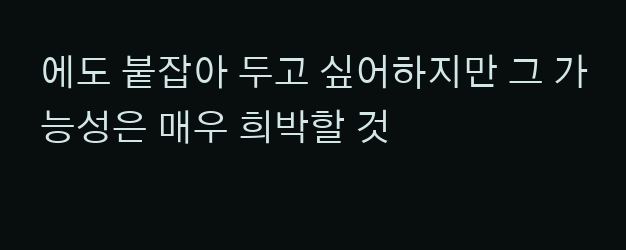에도 붙잡아 두고 싶어하지만 그 가능성은 매우 희박할 것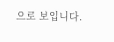으로 보입니다.